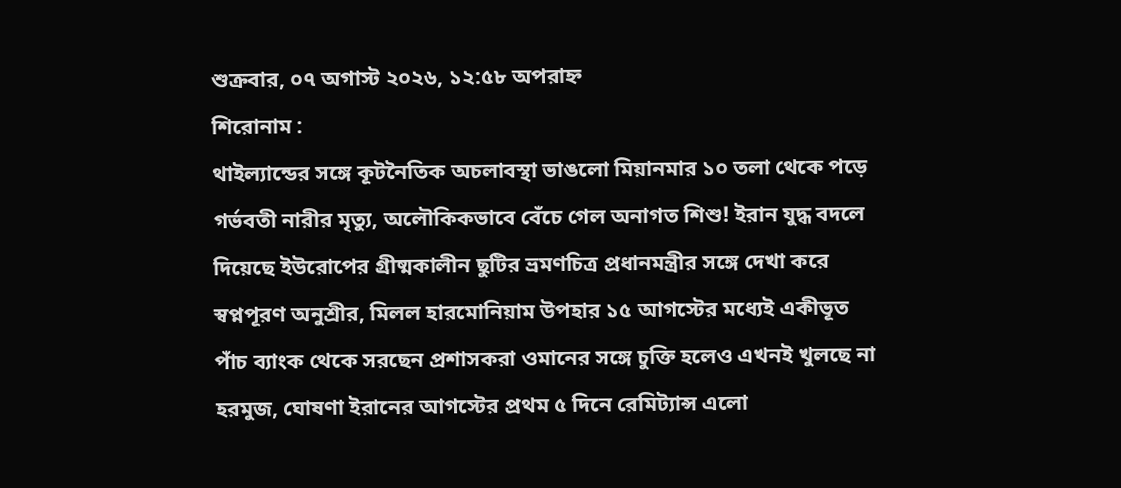শুক্রবার, ০৭ অগাস্ট ২০২৬, ১২:৫৮ অপরাহ্ন
শিরোনাম :
থাইল্যান্ডের সঙ্গে কূটনৈতিক অচলাবস্থা ভাঙলো মিয়ানমার ১০ তলা থেকে পড়ে গর্ভবতী নারীর মৃত্যু, অলৌকিকভাবে বেঁচে গেল অনাগত শিশু! ইরান যুদ্ধ বদলে দিয়েছে ইউরোপের গ্রীষ্মকালীন ছুটির ভ্রমণচিত্র প্রধানমন্ত্রীর সঙ্গে দেখা করে স্বপ্নপূরণ অনুশ্রীর, মিলল হারমোনিয়াম উপহার ১৫ আগস্টের মধ্যেই একীভূত পাঁচ ব্যাংক থেকে সরছেন প্রশাসকরা ওমানের সঙ্গে চুক্তি হলেও এখনই খুলছে না হরমুজ, ঘোষণা ইরানের আগস্টের প্রথম ৫ দিনে রেমিট্যান্স এলো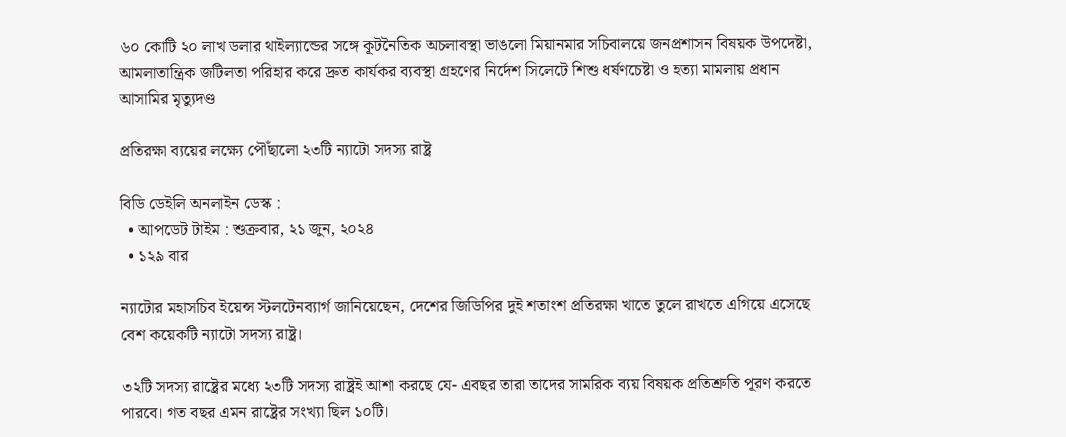৬০ কোটি ২০ লাখ ডলার থাইল্যান্ডের সঙ্গে কূটনৈতিক অচলাবস্থা ভাঙলো মিয়ানমার সচিবালয়ে জনপ্রশাসন বিষয়ক উপদেষ্টা, আমলাতান্ত্রিক জটিলতা পরিহার করে দ্রুত কার্যকর ব্যবস্থা গ্রহণের নির্দেশ সিলেটে শিশু ধর্ষণচেষ্টা ও হত্যা মামলায় প্রধান আসামির মৃত্যুদণ্ড

প্রতিরক্ষা ব্যয়ের লক্ষ্যে পৌঁছালো ২৩টি ন্যাটো সদস্য রাষ্ট্র

বিডি ডেইলি অনলাইন ডেস্ক :
  • আপডেট টাইম : শুক্রবার, ২১ জুন, ২০২৪
  • ১২৯ বার

ন্যাটোর মহাসচিব ইয়েন্স স্টলটেনব্যার্গ জানিয়েছেন, দেশের জিডিপির দুই শতাংশ প্রতিরক্ষা খাতে তুলে রাখতে এগিয়ে এসেছে বেশ কয়েকটি ন্যাটো সদস্য রাষ্ট্র।

৩২টি সদস্য রাষ্ট্রের মধ্যে ২৩টি সদস্য রাষ্ট্রই আশা করছে যে- এবছর তারা তাদের সামরিক ব্যয় বিষয়ক প্রতিশ্রুতি পূরণ করতে পারবে। গত বছর এমন রাষ্ট্রের সংখ্যা ছিল ১০টি।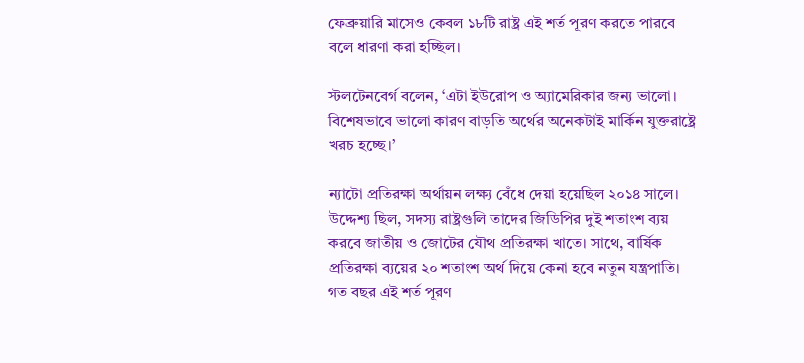ফেব্রুয়ারি মাসেও কেবল ১৮টি রাষ্ট্র এই শর্ত পূরণ করতে পারবে বলে ধারণা করা হচ্ছিল।

স্টলটেনবের্গ বলেন, ‘এটা ইউরোপ ও অ্যামেরিকার জন্য ভালো। বিশেষভাবে ভালো কারণ বাড়তি অর্থের অনেকটাই মার্কিন যুক্তরাষ্ট্রে খরচ হচ্ছে।’

ন্যাটো প্রতিরক্ষা অর্থায়ন লক্ষ্য বেঁধে দেয়া হয়েছিল ২০১৪ সালে। উদ্দেশ্য ছিল, সদস্য রাষ্ট্রগুলি তাদের জিডিপির দুই শতাংশ ব্যয় করবে জাতীয় ও জোটের যৌথ প্রতিরক্ষা খাতে। সাথে, বার্ষিক প্রতিরক্ষা ব্যয়ের ২০ শতাংশ অর্থ দিয়ে কেনা হবে নতুন যন্ত্রপাতি। গত বছর এই শর্ত পূরণ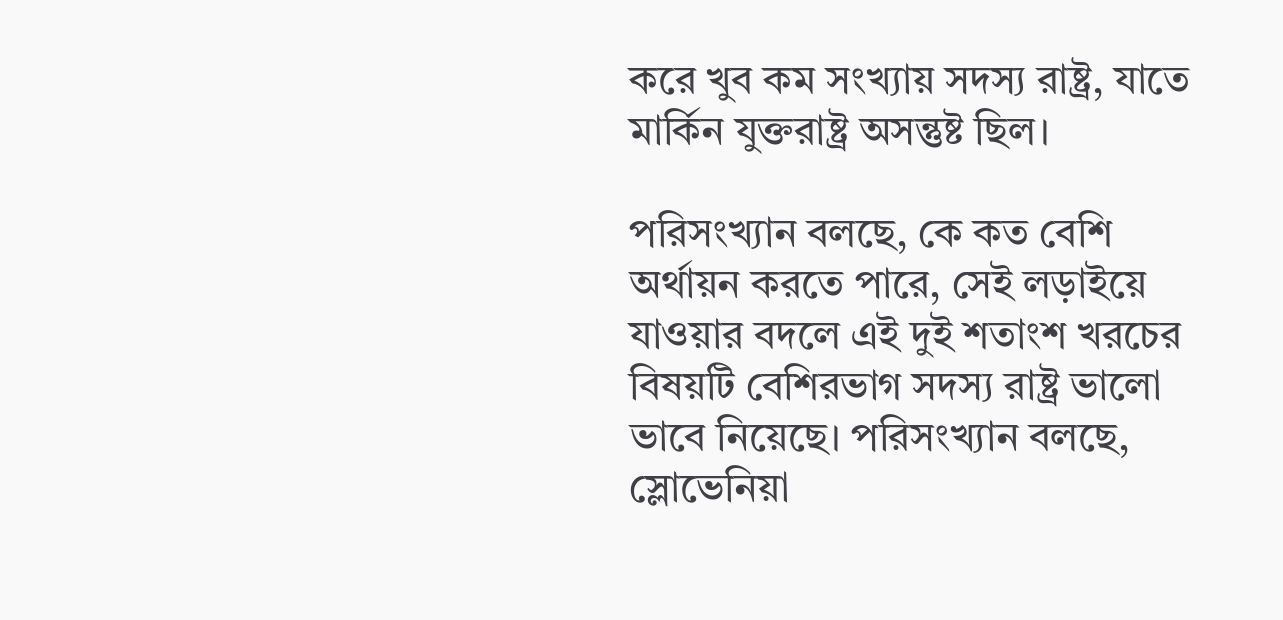করে খুব কম সংখ্যায় সদস্য রাষ্ট্র, যাতে মার্কিন যুক্তরাষ্ট্র অসন্তুষ্ট ছিল।

পরিসংখ্যান বলছে, কে কত বেশি অর্থায়ন করতে পারে, সেই লড়াইয়ে যাওয়ার বদলে এই দুই শতাংশ খরচের বিষয়টি বেশিরভাগ সদস্য রাষ্ট্র ভালো ভাবে নিয়েছে। পরিসংখ্যান বলছে, স্লোভেনিয়া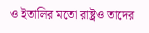ও ইতালির মতো রাষ্ট্রও তাদের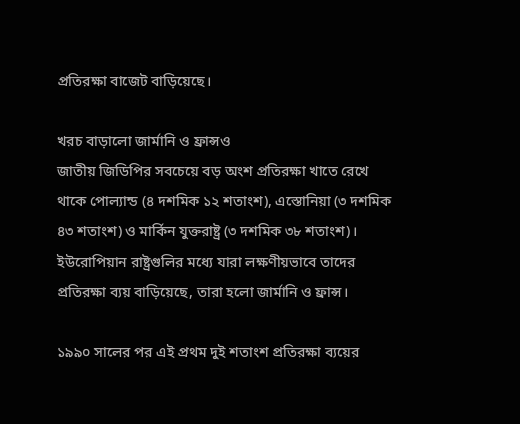প্রতিরক্ষা বাজেট বাড়িয়েছে।

খরচ বাড়ালো জার্মানি ও ফ্রান্সও
জাতীয় জিডিপির সবচেয়ে বড় অংশ প্রতিরক্ষা খাতে রেখে থাকে পোল্যান্ড (৪ দশমিক ১২ শতাংশ), এস্তোনিয়া (৩ দশমিক ৪৩ শতাংশ) ও মার্কিন যুক্তরাষ্ট্র (৩ দশমিক ৩৮ শতাংশ)। ইউরোপিয়ান রাষ্ট্রগুলির মধ্যে যারা লক্ষণীয়ভাবে তাদের প্রতিরক্ষা ব্যয় বাড়িয়েছে, তারা হলো জার্মানি ও ফ্রান্স।

১৯৯০ সালের পর এই প্রথম দুই শতাংশ প্রতিরক্ষা ব্যয়ের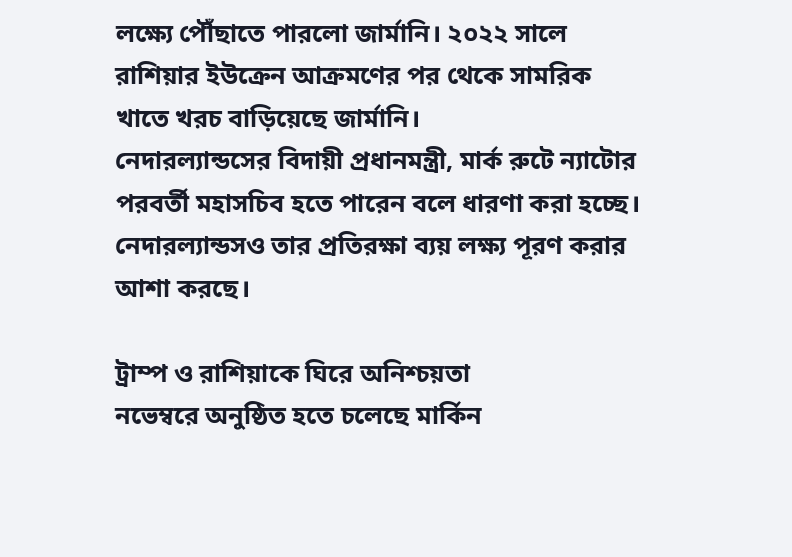লক্ষ্যে পৌঁছাতে পারলো জার্মানি। ২০২২ সালে রাশিয়ার ইউক্রেন আক্রমণের পর থেকে সামরিক খাতে খরচ বাড়িয়েছে জার্মানি।
নেদারল্যান্ডসের বিদায়ী প্রধানমন্ত্রী, মার্ক রুটে ন্যাটোর পরবর্তী মহাসচিব হতে পারেন বলে ধারণা করা হচ্ছে। নেদারল্যান্ডসও তার প্রতিরক্ষা ব্যয় লক্ষ্য পূরণ করার আশা করছে।

ট্রাম্প ও রাশিয়াকে ঘিরে অনিশ্চয়তা
নভেম্বরে অনুষ্ঠিত হতে চলেছে মার্কিন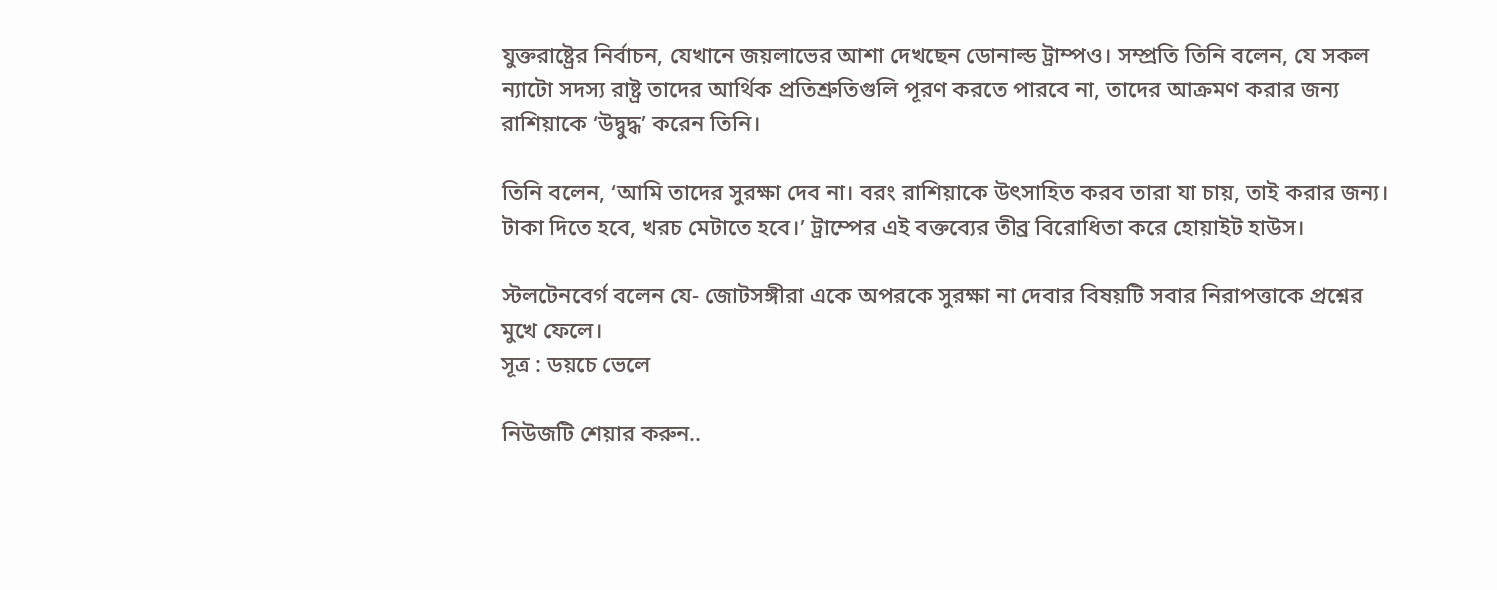যুক্তরাষ্ট্রের নির্বাচন, যেখানে জয়লাভের আশা দেখছেন ডোনাল্ড ট্রাম্পও। সম্প্রতি তিনি বলেন, যে সকল ন্যাটো সদস্য রাষ্ট্র তাদের আর্থিক প্রতিশ্রুতিগুলি পূরণ করতে পারবে না, তাদের আক্রমণ করার জন্য রাশিয়াকে ‘উদ্বুদ্ধ’ করেন তিনি।

তিনি বলেন, ‘আমি তাদের সুরক্ষা দেব না। বরং রাশিয়াকে উৎসাহিত করব তারা যা চায়, তাই করার জন্য। টাকা দিতে হবে, খরচ মেটাতে হবে।’ ট্রাম্পের এই বক্তব্যের তীব্র বিরোধিতা করে হোয়াইট হাউস।

স্টলটেনবের্গ বলেন যে- জোটসঙ্গীরা একে অপরকে সুরক্ষা না দেবার বিষয়টি সবার নিরাপত্তাকে প্রশ্নের মুখে ফেলে।
সূত্র : ডয়চে ভেলে

নিউজটি শেয়ার করুন..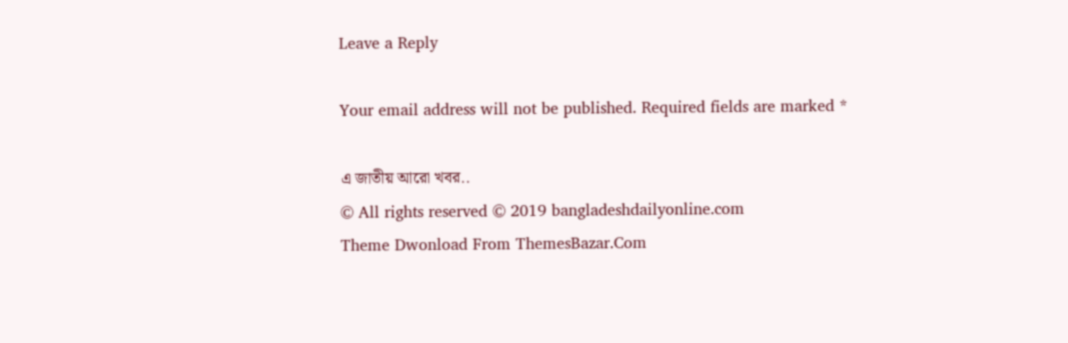Leave a Reply

Your email address will not be published. Required fields are marked *

এ জাতীয় আরো খবর..
© All rights reserved © 2019 bangladeshdailyonline.com
Theme Dwonload From ThemesBazar.Com